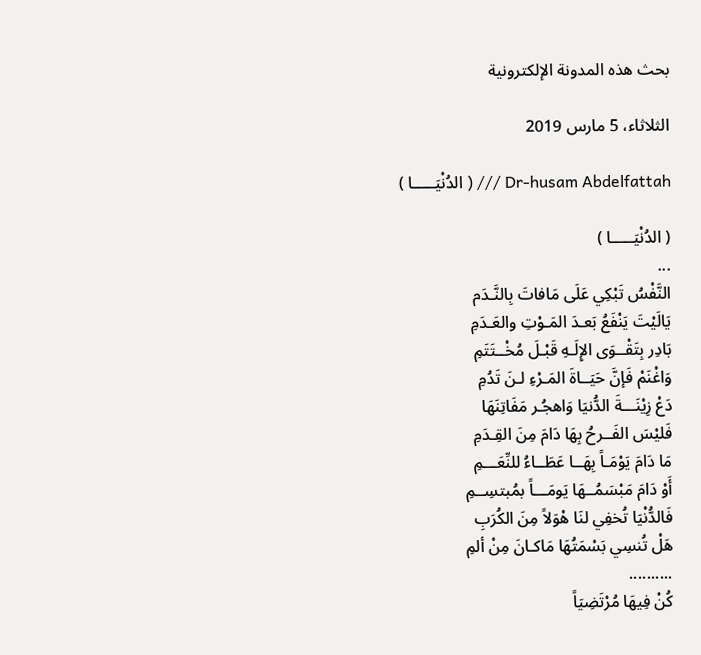بحث هذه المدونة الإلكترونية

الثلاثاء، 5 مارس 2019

Dr-husam Abdelfattah /// ( الدُنْيَـــــا )

( الدُنْيَـــــا )
...
النَّفْسُ تَبْكِي عَلَى مَافاتَ بِالنَّـدَم
يَالَيْتَ يَنْفَعُ بَعـدَ المَـوْتِ والعَـدَمِ
بَادِر بِتَقْــوَى الإِلَـهِ قَبْـلَ مُخْــتَتَمِ
وَاغْنَمْ فَإنَّ حَيَــاةَ المَـرْءِ لـنَ تَدُمِ
دَعْ زِيْنَـــةَ الدُّنيَا وَاهجُـر مَفَاتِنَهَا
فَليْسَ الفَــرحُ بِهَا دَامَ مِنَ القِـدَمِ
مَا دَامَ يَوْمَـاً بِهَــا عَطَــاءُ للنِّعَـــمِ
أَوْ دَامَ مَبْسَمُــهَا يَومَـــاً بمُبتسِــمِ
فَالدُّنْيَا تُخفِي لنَا هْوَلاً مِنَ الكُرَبِ
هَلْ تُنسِي بَسْمَتُهَا مَاكـانَ مِنْ ألمِ
..........
كُنْ فِيهَا مُرْتَضِيَاً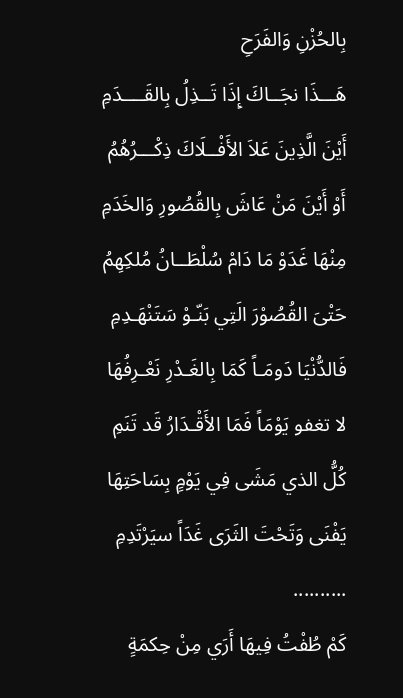بِالحُزْنِ وَالفَرَحِ
هَـــذَا نجَــاكَ إِذَا تَــذِلُ بِالقَــــدَمِ
أَيْنَ الَّذِينَ عَلاَ الأَفْــلَاكَ ذِكْـــرُهُمُ
أَوْ أَيْنَ مَنْ عَاشَ بِالقُصُورِ وَالخَدَمِ
مِنْهَا غَدَوْ مَا دَامْ سُلْطَــانُ مُلكِهِمُ
حَتْىَ القُصُوْرَ الَتِي بَنّـوْ سَتَنْهَـدِمِ
فَالدُّنْيَا دَومَـاً كَمَا بِالغَـدْرِ نَعْـرِفُهَا
لا تغفو يَوْمَاً فَمَا الأَقْـدَارُ قَد تَنَمِ
كُلُّ الذي مَشَى فِي يَوْمٍ بِسَاحَتِهَا
يَفْنَى وَتَحْتَ الثَرَى غَدَاً سيَرْتَدِمِ
..........
كَمْ طُفْتُ فِيهَا أَرَي مِنْ حِكمَةٍ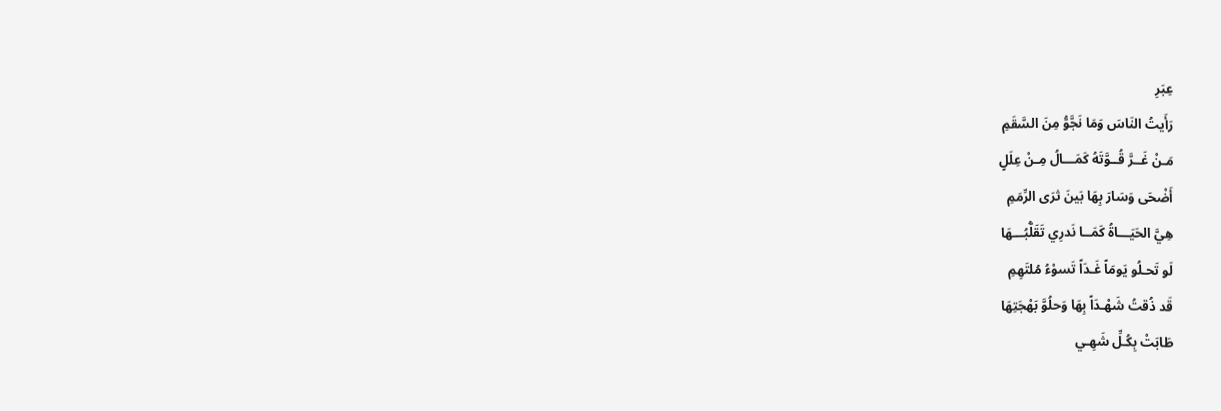عِبَرِ
رَأَيتُ النَاسَ وَمَا نَجَّوُّ مِنَ السَّقَمِ
مَـنْ غَــرَّ قُــوَّتَهُ كَمَـــالُ مِـنْ عِلَلٍ
أَضْحَى وَسَارَ بِهَا بَينَ ثرَى الرِّمَمِ
هِيَّ الحَيَـــاةُ كَمَــا نَدرِي تَقَلُّبُـــهَا
لَو تَحـلُو يَومَاً غَـدَاً تَسوْءُ مُلتَهِمِ
قَد ذُقتُ شَهْـدَاً بِهَا وَحلُوَّ بَهْجَتِهَا
طَابَتْ بِكُـلِّ شَهِـي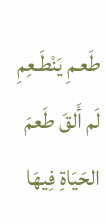طَعـمِ يَنْطَـعِمِ
لَم أَلقَ طَعمَ الحَيَاةِ فِيهَا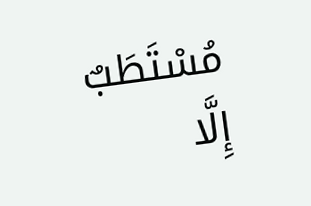مُسْتَطَبٌ
إِلَّا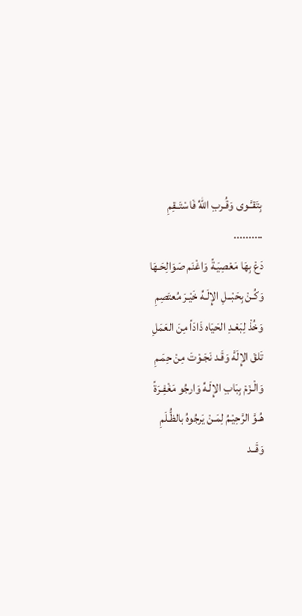بِتَقـَّـوى وَقُـربِ اللهِّ فَاسْتَــقِمِ
..........
دَعْ بِهَا مَعْصِيَـةً وَاغْنَم صَوَالِحَـهَا
وَكُـنْ بِحَبْــلِ الإِلَـهِّ خَيْـرَ مُعتَصِمِ
وَخُذْ لِبَعْـدِ الحَيَاه ذَادَاً مِنَ العَمَلِ
تَلقَ الإِلَهَّ وَقَـد نَجَـوْتَ مِنْ حِمَـمِ
وَالْـزَمْ بِبَابِ الإِلَـهِّ وَارجُو مَغْفِـرَةً
هُـوَّ الرَّحِيْـمُ لِمَـنْ يَرجُوهُ بالظُّـلَمِ
وَقَــد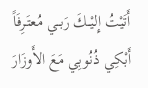أَتَيْتُ إِليْــكَ رَبــي مُعتَـرِفَاً
أَبْكِي ذُنُوبِي مَعَ الأَوزَارَ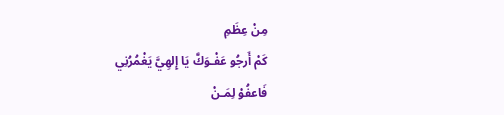مِنْ عِظَمِ
كَمْ أَرجُو عَفْـوَكَّ يَا إِلهِيَّ يَغْمُرُنِي
فَاعفُوْ لِمَـنْ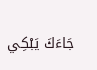جَاءَكَ يَبْكِي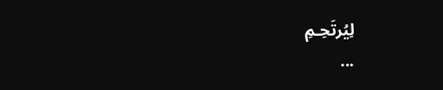لِيُرتَحِـمِ
...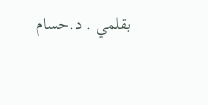بقلمي . د.حسام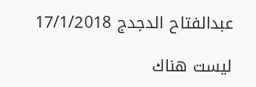عبدالفتاح الدجدج 17/1/2018

ليست هناك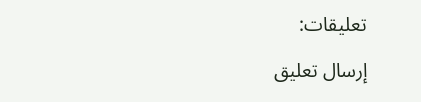تعليقات:

إرسال تعليق